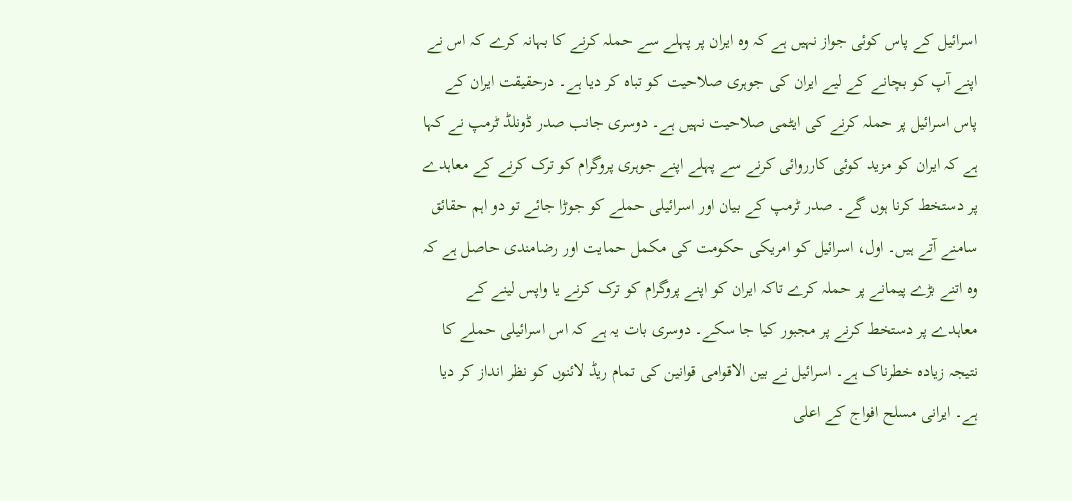اسرائیل کے پاس کوئی جواز نہیں ہے کہ وہ ایران پر پہلے سے حملہ کرنے کا بہانہ کرے کہ اس نے اپنے آپ کو بچانے کے لیے ایران کی جوہری صلاحیت کو تباہ کر دیا ہے۔ درحقیقت ایران کے پاس اسرائیل پر حملہ کرنے کی ایٹمی صلاحیت نہیں ہے۔ دوسری جانب صدر ڈونلڈ ٹرمپ نے کہا ہے کہ ایران کو مزید کوئی کارروائی کرنے سے پہلے اپنے جوہری پروگرام کو ترک کرنے کے معاہدے پر دستخط کرنا ہوں گے۔ صدر ٹرمپ کے بیان اور اسرائیلی حملے کو جوڑا جائے تو دو اہم حقائق سامنے آتے ہیں۔ اول، اسرائیل کو امریکی حکومت کی مکمل حمایت اور رضامندی حاصل ہے کہ وہ اتنے بڑے پیمانے پر حملہ کرے تاکہ ایران کو اپنے پروگرام کو ترک کرنے یا واپس لینے کے معاہدے پر دستخط کرنے پر مجبور کیا جا سکے۔ دوسری بات یہ ہے کہ اس اسرائیلی حملے کا نتیجہ زیادہ خطرناک ہے۔ اسرائیل نے بین الاقوامی قوانین کی تمام ریڈ لائنوں کو نظر انداز کر دیا ہے۔ ایرانی مسلح افواج کے اعلی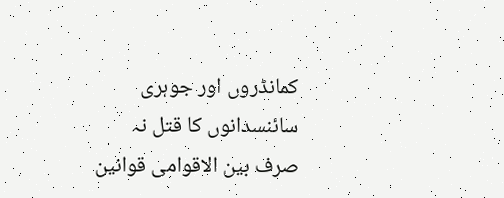کمانڈروں اور جوہری سائنسدانوں کا قتل نہ صرف بین الاقوامی قوانین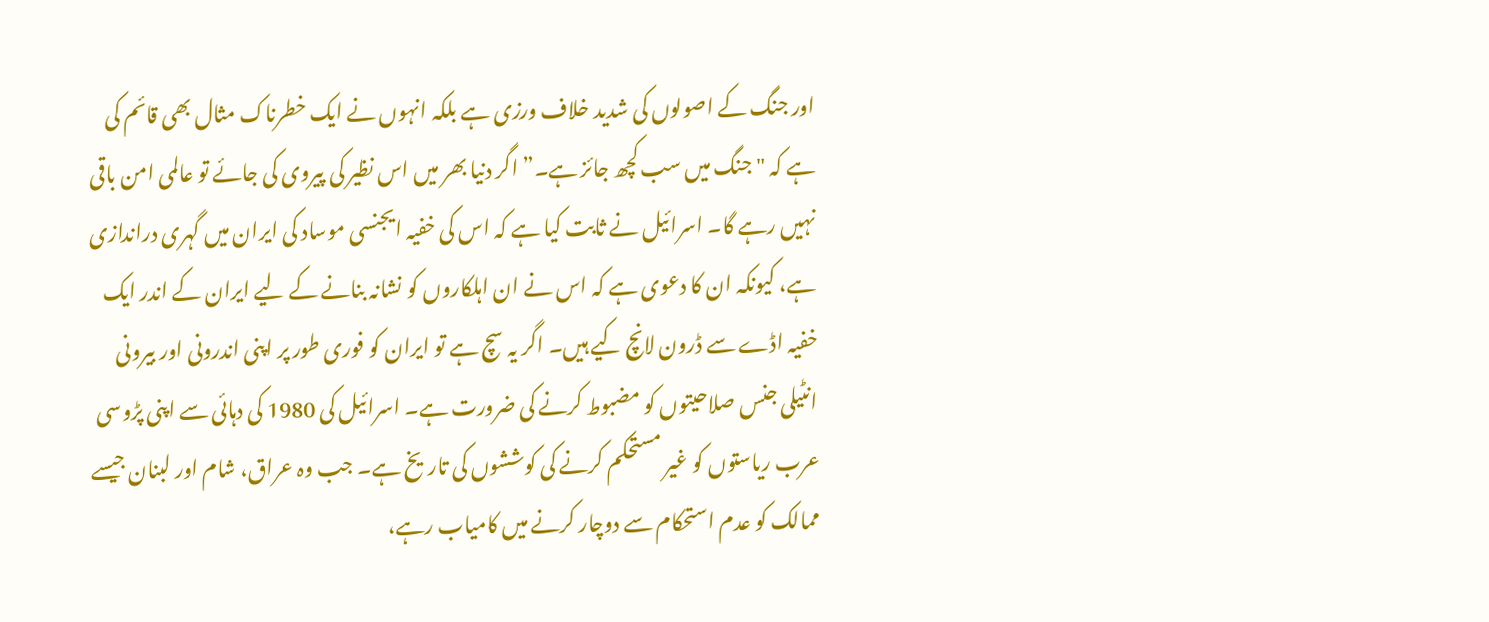اور جنگ کے اصولوں کی شدید خلاف ورزی ہے بلکہ انہوں نے ایک خطرناک مثال بھی قائم کی ہے کہ "جنگ میں سب کچھ جائز ہے۔” اگر دنیا بھر میں اس نظیر کی پیروی کی جائے تو عالمی امن باقی نہیں رہے گا۔ اسرائیل نے ثابت کیا ہے کہ اس کی خفیہ ایجنسی موساد کی ایران میں گہری دراندازی ہے، کیونکہ ان کا دعوی ہے کہ اس نے ان اہلکاروں کو نشانہ بنانے کے لیے ایران کے اندر ایک خفیہ اڈے سے ڈرون لانچ کیے ہیں۔ اگر یہ سچ ہے تو ایران کو فوری طور پر اپنی اندرونی اور بیرونی انٹیلی جنس صلاحیتوں کو مضبوط کرنے کی ضرورت ہے۔ اسرائیل کی 1980 کی دہائی سے اپنی پڑوسی عرب ریاستوں کو غیر مستحکم کرنے کی کوششوں کی تاریخ ہے۔ جب وہ عراق، شام اور لبنان جیسے ممالک کو عدم استحکام سے دوچار کرنے میں کامیاب رہے،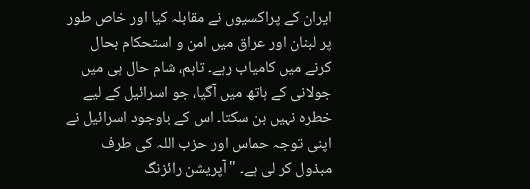ایران کے پراکسیوں نے مقابلہ کیا اور خاص طور پر لبنان اور عراق میں امن و استحکام بحال کرنے میں کامیاب رہے۔ تاہم، شام حال ہی میں جولانی کے ہاتھ میں آگیا، جو اسرائیل کے لیے خطرہ نہیں بن سکتا۔ اس کے باوجود اسرائیل نے اپنی توجہ حماس اور حزب اللہ کی طرف مبذول کر لی ہے۔ "آپریشن رائزنگ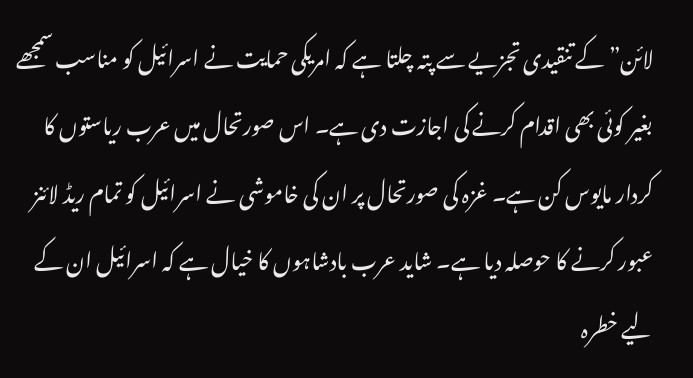لائن” کے تنقیدی تجزیے سے پتہ چلتا ہے کہ امریکی حمایت نے اسرائیل کو مناسب سمجھے بغیر کوئی بھی اقدام کرنے کی اجازت دی ہے۔ اس صورتحال میں عرب ریاستوں کا کردار مایوس کن ہے۔ غزہ کی صورتحال پر ان کی خاموشی نے اسرائیل کو تمام ریڈ لائنز عبور کرنے کا حوصلہ دیا ہے۔ شاید عرب بادشاہوں کا خیال ہے کہ اسرائیل ان کے لیے خطرہ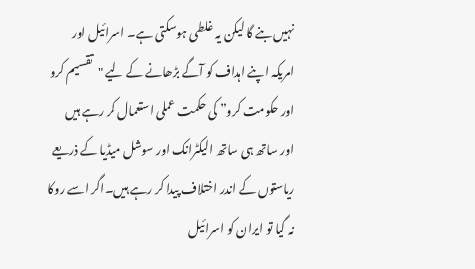نہیں بنے گا لیکن یہ غلطی ہوسکتی ہے۔ اسرائیل اور امریکہ اپنے اہداف کو آگے بڑھانے کے لیے "تقسیم کرو اور حکومت کرو” کی حکمت عملی استعمال کر رہے ہیں اور ساتھ ہی ساتھ الیکٹرانک اور سوشل میڈیا کے ذریعے ریاستوں کے اندر اختلاف پیدا کر رہے ہیں۔اگر اسے روکا نہ گیا تو ایران کو اسرائیل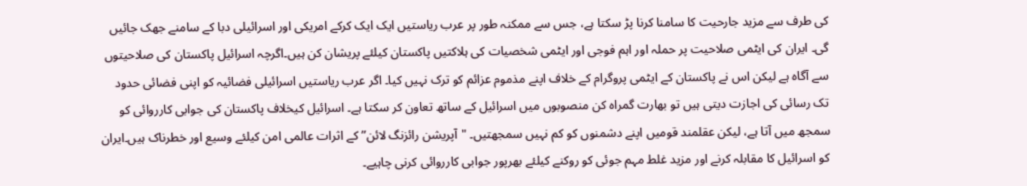کی طرف سے مزید جارحیت کا سامنا کرنا پڑ سکتا ہے، جس سے ممکنہ طور پر عرب ریاستیں ایک ایک کرکے امریکی اور اسرائیلی دبا کے سامنے جھک جائیں گی۔ ایران کی ایٹمی صلاحیت پر حملہ اور اہم فوجی اور ایٹمی شخصیات کی ہلاکتیں پاکستان کیلئے پریشان کن ہیں۔اگرچہ اسرائیل پاکستان کی صلاحیتوں سے آگاہ ہے لیکن اس نے پاکستان کے ایٹمی پروگرام کے خلاف اپنے مذموم عزائم کو ترک نہیں کیا۔ اگر عرب ریاستیں اسرائیلی فضائیہ کو اپنی فضائی حدود تک رسائی کی اجازت دیتی ہیں تو بھارت گمراہ کن منصوبوں میں اسرائیل کے ساتھ تعاون کر سکتا ہے۔ اسرائیل کیخلاف پاکستان کی جوابی کارروائی کو سمجھ میں آتا ہے، لیکن عقلمند قومیں اپنے دشمنوں کو کم نہیں سمجھتیں۔ "آپریشن رائزنگ لائن” کے اثرات عالمی امن کیلئے وسیع اور خطرناک ہیں۔ایران کو اسرائیل کا مقابلہ کرنے اور مزید غلط مہم جوئی کو روکنے کیلئے بھرپور جوابی کارروائی کرنی چاہیے۔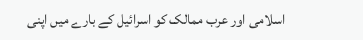اسلامی اور عرب ممالک کو اسرائیل کے بارے میں اپنی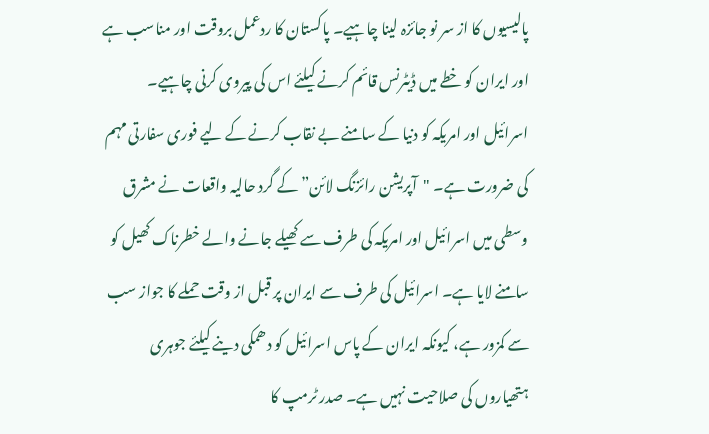پالیسیوں کا از سر نو جائزہ لینا چاہیے۔ پاکستان کا ردعمل بروقت اور مناسب ہے اور ایران کو خطے میں ڈیٹرنس قائم کرنے کیلئے اس کی پیروی کرنی چاہیے۔ اسرائیل اور امریکہ کو دنیا کے سامنے بے نقاب کرنے کے لیے فوری سفارتی مہم کی ضرورت ہے۔ "آپریشن رائزنگ لائن” کے گرد حالیہ واقعات نے مشرق وسطی میں اسرائیل اور امریکہ کی طرف سے کھیلے جانے والے خطرناک کھیل کو سامنے لایا ہے۔ اسرائیل کی طرف سے ایران پر قبل از وقت حملے کا جواز سب سے کمزور ہے، کیونکہ ایران کے پاس اسرائیل کو دھمکی دینے کیلئے جوہری ہتھیاروں کی صلاحیت نہیں ہے۔ صدر ٹرمپ کا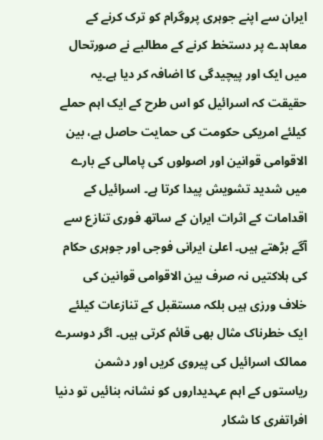ایران سے اپنے جوہری پروگرام کو ترک کرنے کے معاہدے پر دستخط کرنے کے مطالبے نے صورتحال میں ایک اور پیچیدگی کا اضافہ کر دیا ہے۔یہ حقیقت کہ اسرائیل کو اس طرح کے ایک اہم حملے کیلئے امریکی حکومت کی حمایت حاصل ہے، بین الاقوامی قوانین اور اصولوں کی پامالی کے بارے میں شدید تشویش پیدا کرتا ہے۔ اسرائیل کے اقدامات کے اثرات ایران کے ساتھ فوری تنازع سے آگے بڑھتے ہیں۔ اعلیٰ ایرانی فوجی اور جوہری حکام کی ہلاکتیں نہ صرف بین الاقوامی قوانین کی خلاف ورزی ہیں بلکہ مستقبل کے تنازعات کیلئے ایک خطرناک مثال بھی قائم کرتی ہیں۔ اگر دوسرے ممالک اسرائیل کی پیروی کریں اور دشمن ریاستوں کے اہم عہدیداروں کو نشانہ بنائیں تو دنیا افراتفری کا شکار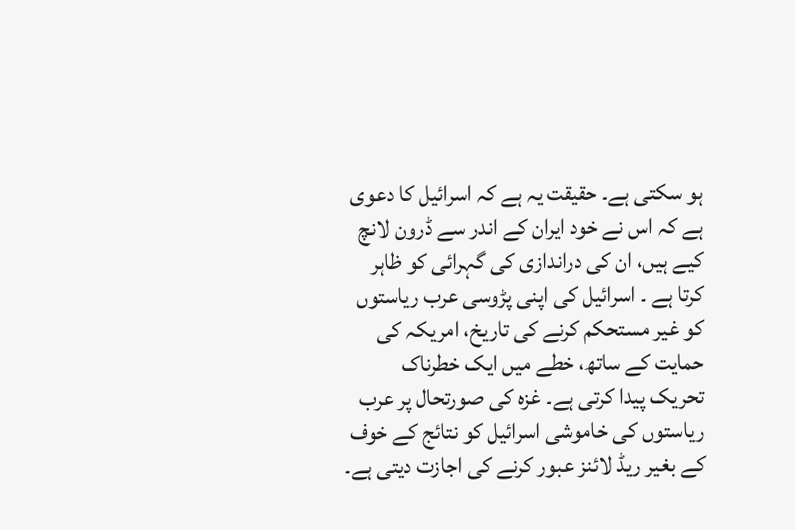ہو سکتی ہے۔ حقیقت یہ ہے کہ اسرائیل کا دعوی ہے کہ اس نے خود ایران کے اندر سے ڈرون لانچ کیے ہیں، ان کی دراندازی کی گہرائی کو ظاہر کرتا ہے ۔ اسرائیل کی اپنی پڑوسی عرب ریاستوں کو غیر مستحکم کرنے کی تاریخ، امریکہ کی حمایت کے ساتھ، خطے میں ایک خطرناک تحریک پیدا کرتی ہے۔ غزہ کی صورتحال پر عرب ریاستوں کی خاموشی اسرائیل کو نتائج کے خوف کے بغیر ریڈ لائنز عبور کرنے کی اجازت دیتی ہے۔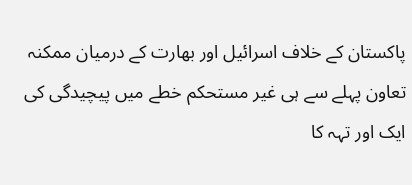پاکستان کے خلاف اسرائیل اور بھارت کے درمیان ممکنہ تعاون پہلے سے ہی غیر مستحکم خطے میں پیچیدگی کی ایک اور تہہ کا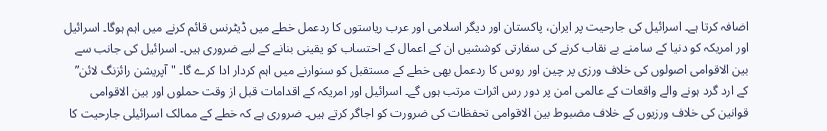اضافہ کرتا ہے۔ اسرائیل کی جارحیت پر ایران، پاکستان اور دیگر اسلامی اور عرب ریاستوں کا ردعمل خطے میں ڈیٹرنس قائم کرنے میں اہم ہوگا۔ اسرائیل اور امریکہ کو دنیا کے سامنے بے نقاب کرنے کی سفارتی کوششیں ان کے اعمال کے احتساب کو یقینی بنانے کے لیے ضروری ہیں۔ اسرائیل کی جانب سے بین الاقوامی اصولوں کی خلاف ورزی پر چین اور روس کا ردعمل بھی خطے کے مستقبل کو سنوارنے میں اہم کردار ادا کرے گا۔ "آپریشن رائزنگ لائن” کے ارد گرد ہونے والے واقعات کے عالمی امن پر دور رس اثرات مرتب ہوں گے۔ اسرائیل اور امریکہ کے اقدامات قبل از وقت حملوں اور بین الاقوامی قوانین کی خلاف ورزیوں کے خلاف مضبوط بین الاقوامی تحفظات کی ضرورت کو اجاگر کرتے ہیں۔ ضروری ہے کہ خطے کے ممالک اسرائیلی جارحیت کا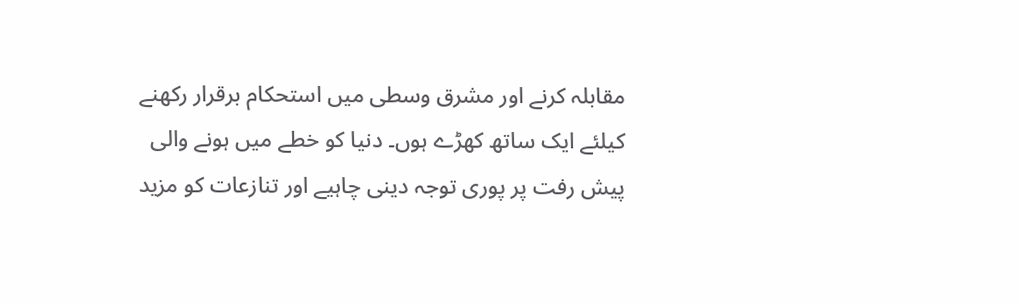مقابلہ کرنے اور مشرق وسطی میں استحکام برقرار رکھنے کیلئے ایک ساتھ کھڑے ہوں۔ دنیا کو خطے میں ہونے والی پیش رفت پر پوری توجہ دینی چاہیے اور تنازعات کو مزید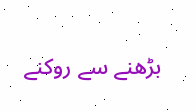بڑھنے سے روکنے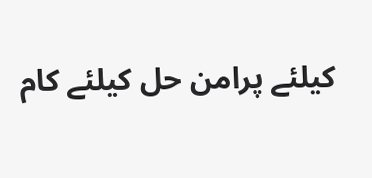کیلئے پرامن حل کیلئے کام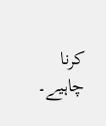کرنا چاہیے۔